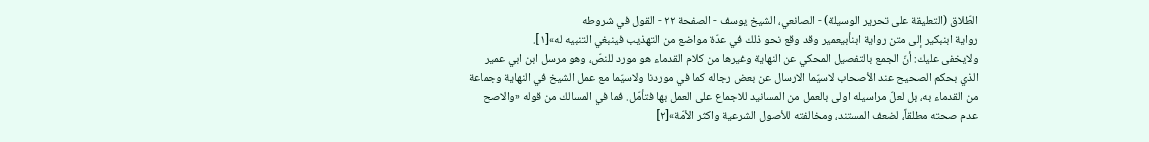الطّلاق (التعليقة على تحرير الوسيلة) - الصانعي، الشيخ يوسف - الصفحة ٢٢ - القول في شروطه
رواية ابنبكير إلى متن رواية ابنأبيعمير وقد وقع نحو ذلك في عدّة مواضع من التهذيب فينبغي التنبيه له»[١].
ولايخفى عليك: أنّ الجمع بالتفصيل المحكي عن النهاية وغيرها من كلام القدماء هو مورد للنصّ، وهو مرسل ابن ابي عمير الذي بحكم الصحيح عند الأصحاب لاسيّما الارسال عن بعض رجاله كما في موردنا ولاسيّما مع عمل الشيخ في النهاية وجماعة من القدماء به، بل لعلّ مراسيله اولى بالعمل من المسانيد للاجماع على العمل بها فتأمّل. فما في المسالك من قوله «والاصح عدم صحته مطلقاً، لضعف المستند، ومخالفته للأصول الشرعية واكثر الأمّة»[٢]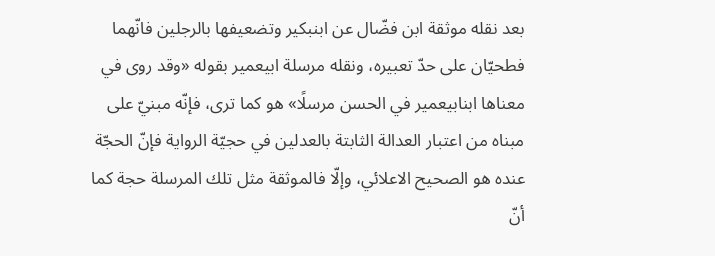بعد نقله موثقة ابن فضّال عن ابنبكير وتضعيفها بالرجلين فانّهما فطحيّان على حدّ تعبيره، ونقله مرسلة ابيعمير بقوله «وقد روى في معناها ابنابيعمير في الحسن مرسلًا» هو كما ترى، فإنّه مبنيّ على مبناه من اعتبار العدالة الثابتة بالعدلين في حجيّة الرواية فإنّ الحجّة عنده هو الصحيح الاعلائي، وإلّا فالموثقة مثل تلك المرسلة حجة كما أنّ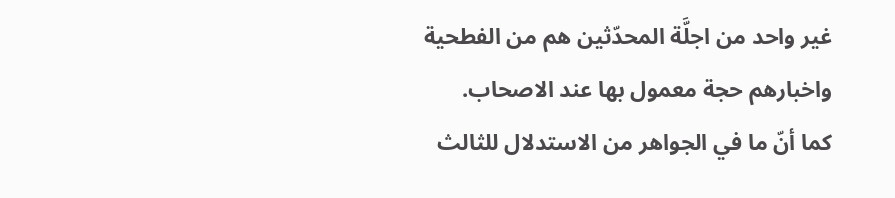غير واحد من اجلَّة المحدّثين هم من الفطحية واخبارهم حجة معمول بها عند الاصحاب.
كما أنّ ما في الجواهر من الاستدلال للثالث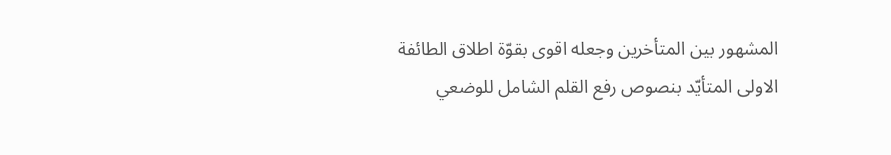المشهور بين المتأخرين وجعله اقوى بقوّة اطلاق الطائفة الاولى المتأيّد بنصوص رفع القلم الشامل للوضعي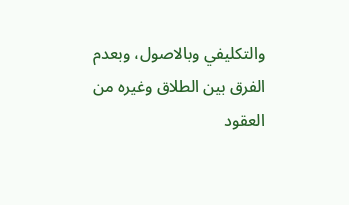والتكليفي وبالاصول، وبعدم الفرق بين الطلاق وغيره من العقود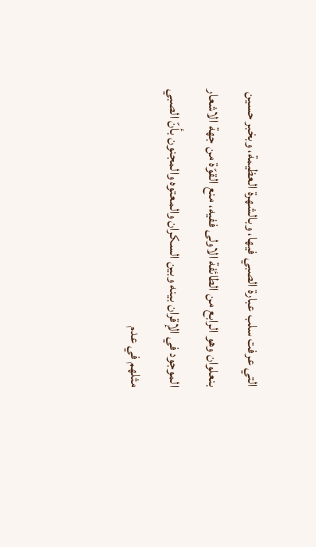التي عرفت سلب عبارة الصبي فيها، وبالشهرة العظيمة، وبخبر حسين بنعلوان وهو الرابع من الطائفة الاولى ففيه، منع القوّة من جهة الاشعار الموجود في الإقران بينه وبين السكران والمعتوه والمجنون بأنّ الصبي مثلهم في عدم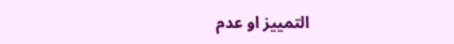التمييز او عدم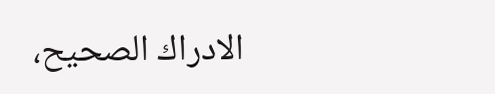الادراك الصحيح،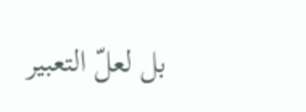بل لعلّ التعبير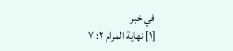في خبر
[١] نهاية المرام ٢: ٧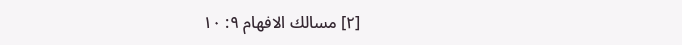[٢] مسالك الافهام ٩: ١٠